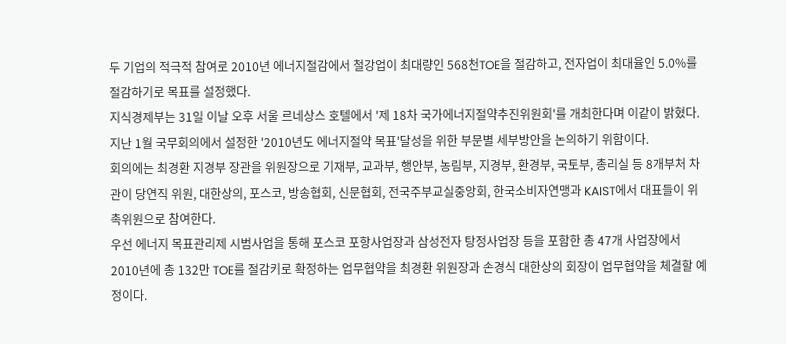두 기업의 적극적 참여로 2010년 에너지절감에서 철강업이 최대량인 568천TOE을 절감하고, 전자업이 최대율인 5.0%를 절감하기로 목표를 설정했다.
지식경제부는 31일 이날 오후 서울 르네상스 호텔에서 '제 18차 국가에너지절약추진위원회'를 개최한다며 이같이 밝혔다.
지난 1월 국무회의에서 설정한 '2010년도 에너지절약 목표'달성을 위한 부문별 세부방안을 논의하기 위함이다.
회의에는 최경환 지경부 장관을 위원장으로 기재부, 교과부, 행안부, 농림부, 지경부, 환경부, 국토부, 총리실 등 8개부처 차관이 당연직 위원, 대한상의, 포스코, 방송협회, 신문협회, 전국주부교실중앙회, 한국소비자연맹과 KAIST에서 대표들이 위촉위원으로 참여한다.
우선 에너지 목표관리제 시범사업을 통해 포스코 포항사업장과 삼성전자 탕정사업장 등을 포함한 총 47개 사업장에서 2010년에 총 132만 TOE를 절감키로 확정하는 업무협약을 최경환 위원장과 손경식 대한상의 회장이 업무협약을 체결할 예정이다.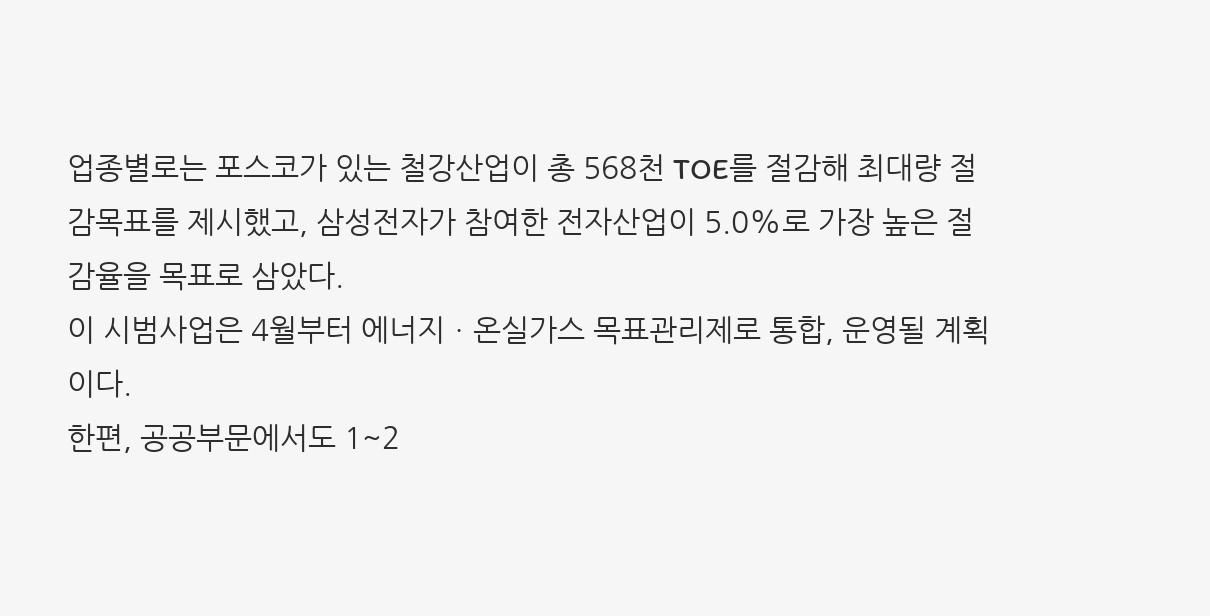업종별로는 포스코가 있는 철강산업이 총 568천 TOE를 절감해 최대량 절감목표를 제시했고, 삼성전자가 참여한 전자산업이 5.0%로 가장 높은 절감율을 목표로 삼았다.
이 시범사업은 4월부터 에너지ㆍ온실가스 목표관리제로 통합, 운영될 계획이다.
한편, 공공부문에서도 1~2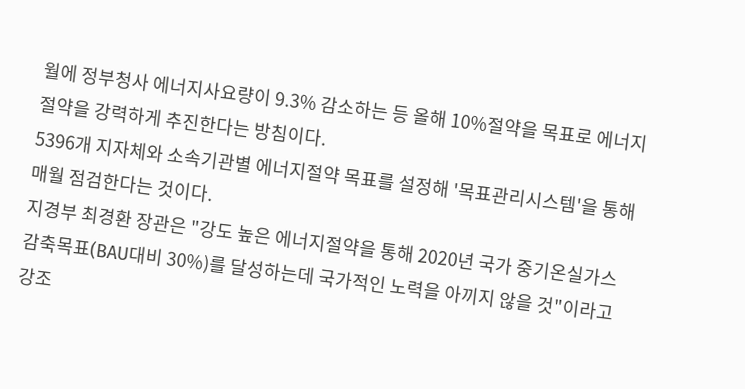월에 정부청사 에너지사요량이 9.3% 감소하는 등 올해 10%절약을 목표로 에너지절약을 강력하게 추진한다는 방침이다.
5396개 지자체와 소속기관별 에너지절약 목표를 설정해 '목표관리시스템'을 통해 매월 점검한다는 것이다.
지경부 최경환 장관은 "강도 높은 에너지절약을 통해 2020년 국가 중기온실가스 감축목표(BAU대비 30%)를 달성하는데 국가적인 노력을 아끼지 않을 것"이라고 강조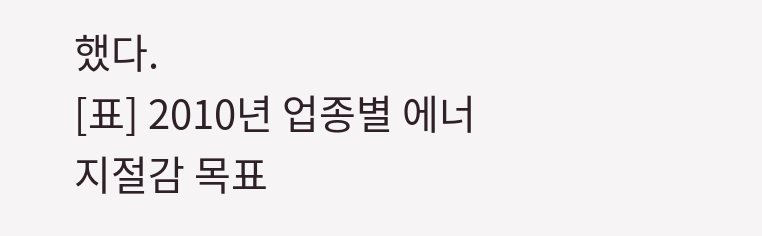했다.
[표] 2010년 업종별 에너지절감 목표